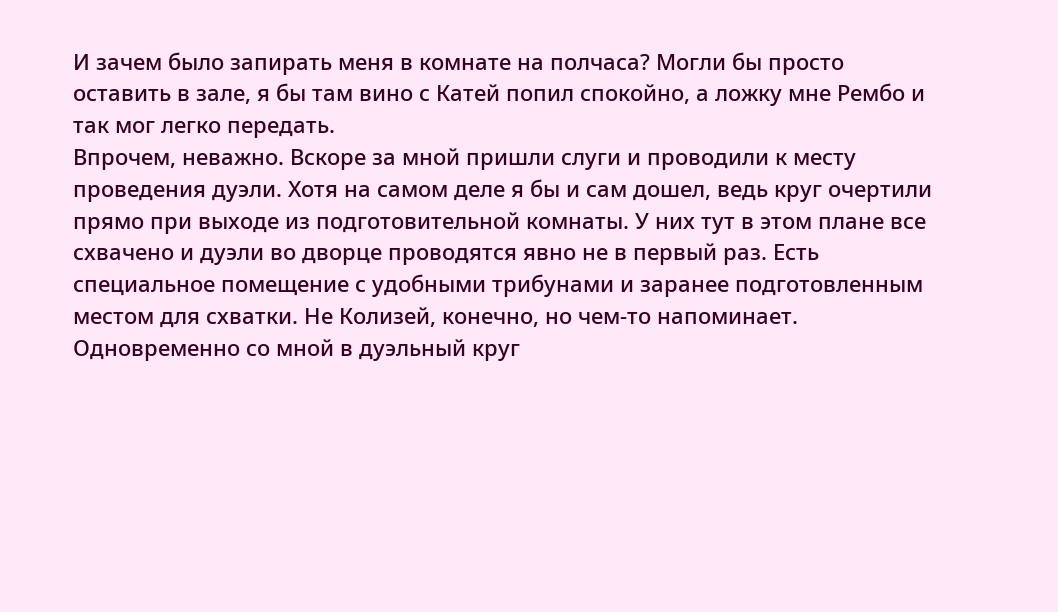И зачем было запирать меня в комнате на полчаса? Могли бы просто оставить в зале, я бы там вино с Катей попил спокойно, а ложку мне Рембо и так мог легко передать.
Впрочем, неважно. Вскоре за мной пришли слуги и проводили к месту проведения дуэли. Хотя на самом деле я бы и сам дошел, ведь круг очертили прямо при выходе из подготовительной комнаты. У них тут в этом плане все схвачено и дуэли во дворце проводятся явно не в первый раз. Есть специальное помещение с удобными трибунами и заранее подготовленным местом для схватки. Не Колизей, конечно, но чем-то напоминает.
Одновременно со мной в дуэльный круг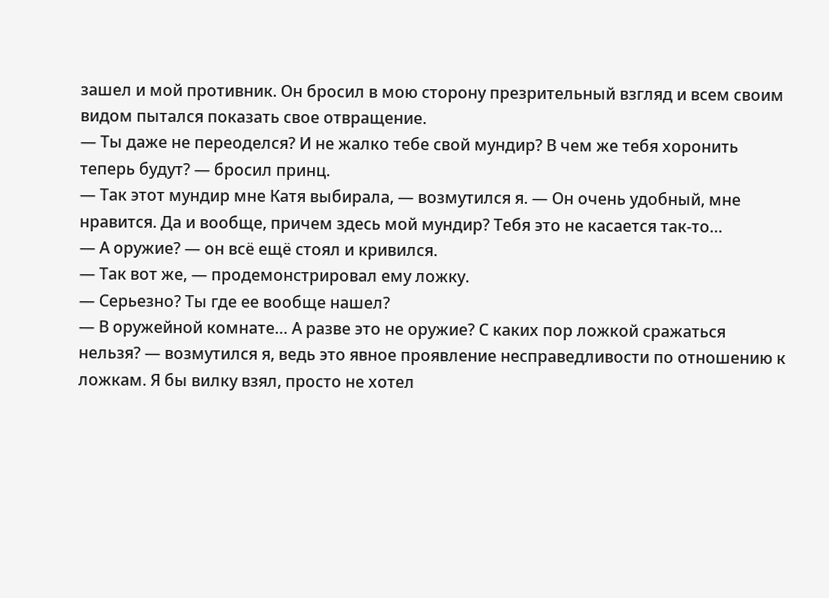зашел и мой противник. Он бросил в мою сторону презрительный взгляд и всем своим видом пытался показать свое отвращение.
— Ты даже не переоделся? И не жалко тебе свой мундир? В чем же тебя хоронить теперь будут? — бросил принц.
— Так этот мундир мне Катя выбирала, — возмутился я. — Он очень удобный, мне нравится. Да и вообще, причем здесь мой мундир? Тебя это не касается так-то…
— А оружие? — он всё ещё стоял и кривился.
— Так вот же, — продемонстрировал ему ложку.
— Серьезно? Ты где ее вообще нашел?
— В оружейной комнате… А разве это не оружие? С каких пор ложкой сражаться нельзя? — возмутился я, ведь это явное проявление несправедливости по отношению к ложкам. Я бы вилку взял, просто не хотел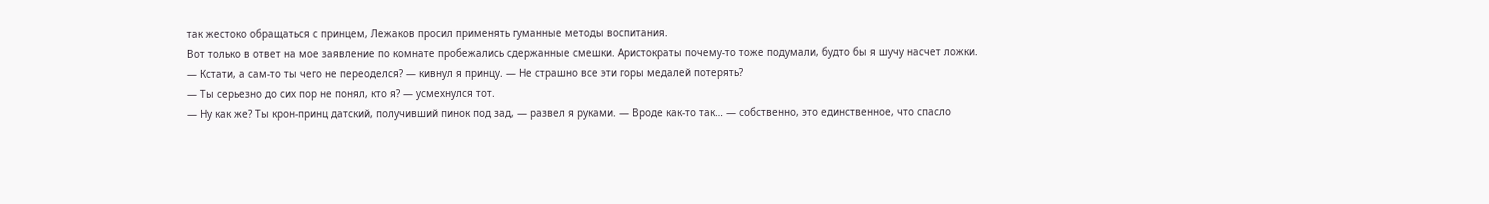так жестоко обращаться с принцем, Лежаков просил применять гуманные методы воспитания.
Вот только в ответ на мое заявление по комнате пробежались сдержанные смешки. Аристократы почему-то тоже подумали, будто бы я шучу насчет ложки.
— Кстати, а сам-то ты чего не переоделся? — кивнул я принцу. — Не страшно все эти горы медалей потерять?
— Ты серьезно до сих пор не понял, кто я? — усмехнулся тот.
— Ну как же? Ты крон-принц датский, получивший пинок под зад, — развел я руками. — Вроде как-то так… — собственно, это единственное, что спасло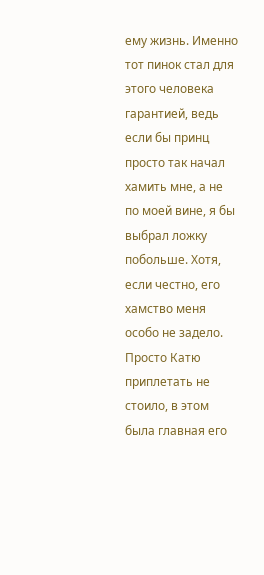ему жизнь. Именно тот пинок стал для этого человека гарантией, ведь если бы принц просто так начал хамить мне, а не по моей вине, я бы выбрал ложку побольше. Хотя, если честно, его хамство меня особо не задело. Просто Катю приплетать не стоило, в этом была главная его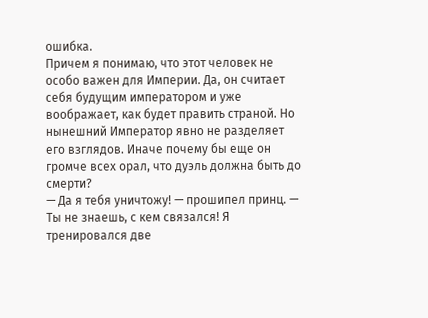ошибка.
Причем я понимаю, что этот человек не особо важен для Империи. Да, он считает себя будущим императором и уже воображает, как будет править страной. Но нынешний Император явно не разделяет его взглядов. Иначе почему бы еще он громче всех орал, что дуэль должна быть до смерти?
— Да я тебя уничтожу! — прошипел принц. — Ты не знаешь, с кем связался! Я тренировался две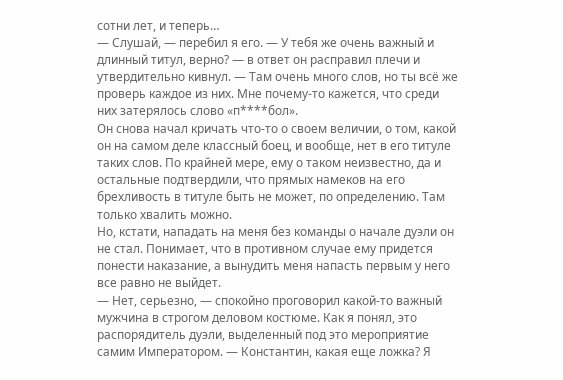сотни лет, и теперь…
— Слушай, — перебил я его. — У тебя же очень важный и длинный титул, верно? — в ответ он расправил плечи и утвердительно кивнул. — Там очень много слов, но ты всё же проверь каждое из них. Мне почему-то кажется, что среди них затерялось слово «п****бол».
Он снова начал кричать что-то о своем величии, о том, какой он на самом деле классный боец, и вообще, нет в его титуле таких слов. По крайней мере, ему о таком неизвестно, да и остальные подтвердили, что прямых намеков на его брехливость в титуле быть не может, по определению. Там только хвалить можно.
Но, кстати, нападать на меня без команды о начале дуэли он не стал. Понимает, что в противном случае ему придется понести наказание, а вынудить меня напасть первым у него все равно не выйдет.
— Нет, серьезно, — спокойно проговорил какой-то важный мужчина в строгом деловом костюме. Как я понял, это распорядитель дуэли, выделенный под это мероприятие самим Императором. — Константин, какая еще ложка? Я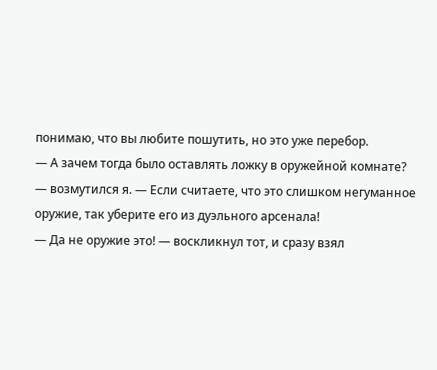понимаю, что вы любите пошутить, но это уже перебор.
— А зачем тогда было оставлять ложку в оружейной комнате? — возмутился я. — Если считаете, что это слишком негуманное оружие, так уберите его из дуэльного арсенала!
— Да не оружие это! — воскликнул тот, и сразу взял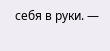себя в руки. —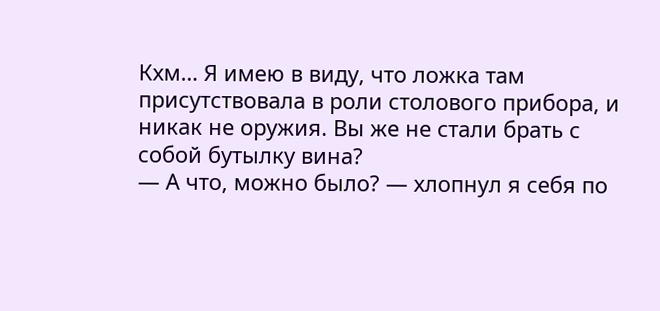Кхм… Я имею в виду, что ложка там присутствовала в роли столового прибора, и никак не оружия. Вы же не стали брать с собой бутылку вина?
— А что, можно было? — хлопнул я себя по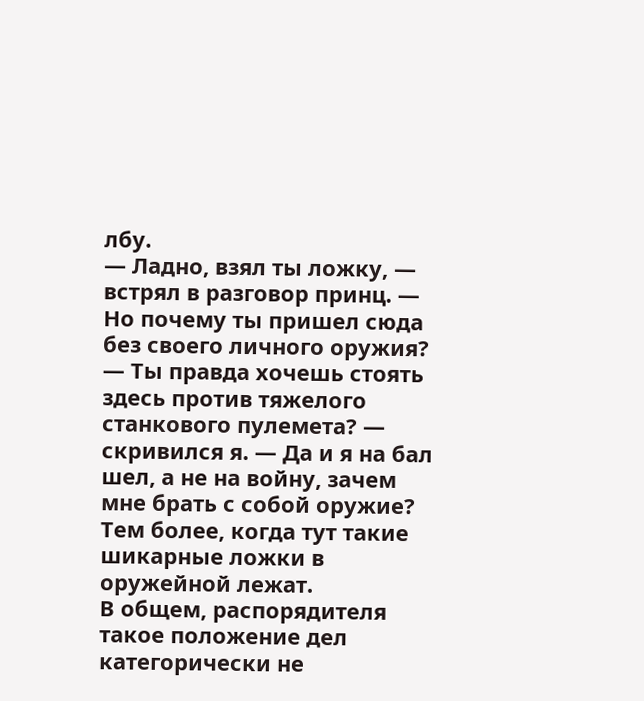лбу.
— Ладно, взял ты ложку, — встрял в разговор принц. — Но почему ты пришел сюда без своего личного оружия?
— Ты правда хочешь стоять здесь против тяжелого станкового пулемета? — скривился я. — Да и я на бал шел, а не на войну, зачем мне брать с собой оружие? Тем более, когда тут такие шикарные ложки в оружейной лежат.
В общем, распорядителя такое положение дел категорически не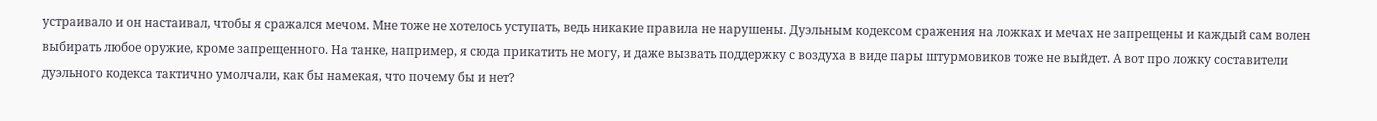устраивало и он настаивал, чтобы я сражался мечом. Мне тоже не хотелось уступать, ведь никакие правила не нарушены. Дуэльным кодексом сражения на ложках и мечах не запрещены и каждый сам волен выбирать любое оружие, кроме запрещенного. На танке, например, я сюда прикатить не могу, и даже вызвать поддержку с воздуха в виде пары штурмовиков тоже не выйдет. А вот про ложку составители дуэльного кодекса тактично умолчали, как бы намекая, что почему бы и нет?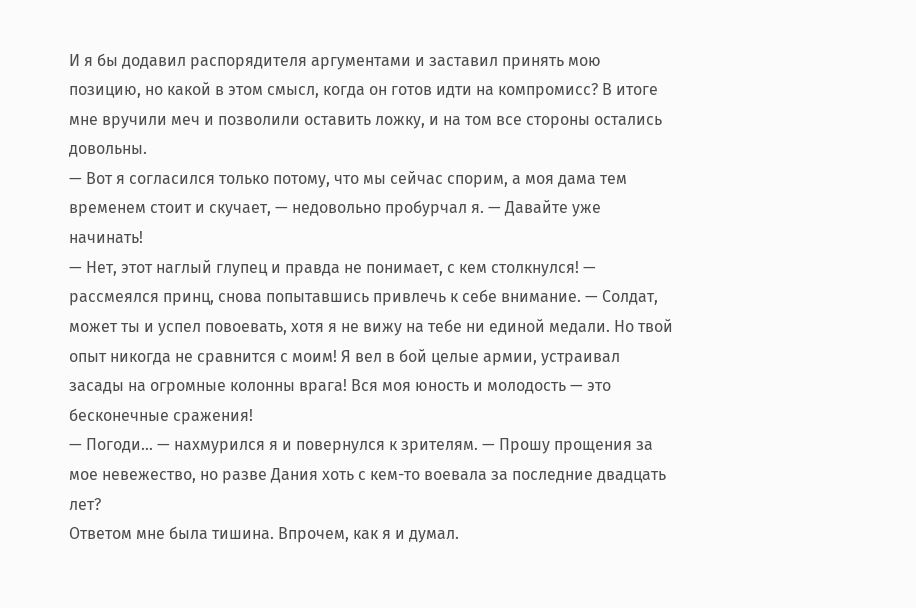И я бы додавил распорядителя аргументами и заставил принять мою позицию, но какой в этом смысл, когда он готов идти на компромисс? В итоге мне вручили меч и позволили оставить ложку, и на том все стороны остались довольны.
— Вот я согласился только потому, что мы сейчас спорим, а моя дама тем временем стоит и скучает, — недовольно пробурчал я. — Давайте уже начинать!
— Нет, этот наглый глупец и правда не понимает, с кем столкнулся! — рассмеялся принц, снова попытавшись привлечь к себе внимание. — Солдат, может ты и успел повоевать, хотя я не вижу на тебе ни единой медали. Но твой опыт никогда не сравнится с моим! Я вел в бой целые армии, устраивал засады на огромные колонны врага! Вся моя юность и молодость — это бесконечные сражения!
— Погоди… — нахмурился я и повернулся к зрителям. — Прошу прощения за мое невежество, но разве Дания хоть с кем-то воевала за последние двадцать лет?
Ответом мне была тишина. Впрочем, как я и думал.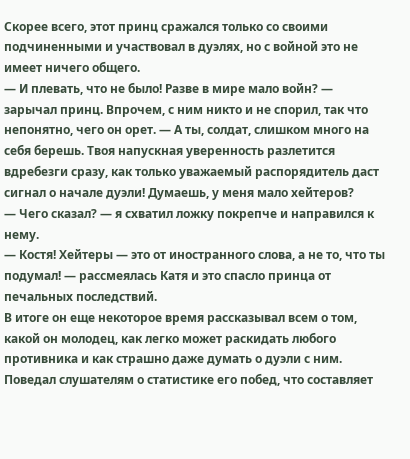Скорее всего, этот принц сражался только со своими подчиненными и участвовал в дуэлях, но с войной это не имеет ничего общего.
— И плевать, что не было! Разве в мире мало войн? — зарычал принц. Впрочем, с ним никто и не спорил, так что непонятно, чего он орет. — А ты, солдат, слишком много на себя берешь. Твоя напускная уверенность разлетится вдребезги сразу, как только уважаемый распорядитель даст сигнал о начале дуэли! Думаешь, у меня мало хейтеров?
— Чего сказал? — я схватил ложку покрепче и направился к нему.
— Костя! Хейтеры — это от иностранного слова, а не то, что ты подумал! — рассмеялась Катя и это спасло принца от печальных последствий.
В итоге он еще некоторое время рассказывал всем о том, какой он молодец, как легко может раскидать любого противника и как страшно даже думать о дуэли с ним. Поведал слушателям о статистике его побед, что составляет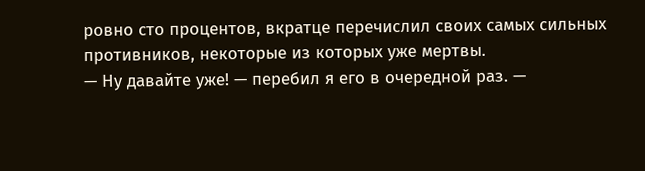ровно сто процентов, вкратце перечислил своих самых сильных противников, некоторые из которых уже мертвы.
— Ну давайте уже! — перебил я его в очередной раз. —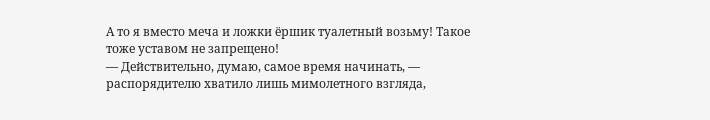А то я вместо меча и ложки ёршик туалетный возьму! Такое тоже уставом не запрещено!
— Действительно, думаю, самое время начинать, — распорядителю хватило лишь мимолетного взгляда,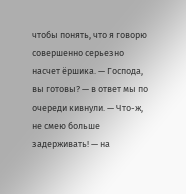чтобы понять, что я говорю совершенно серьезно насчет ёршика. — Господа, вы готовы? — в ответ мы по очереди кивнули. — Что-ж, не смею больше задерживать! — на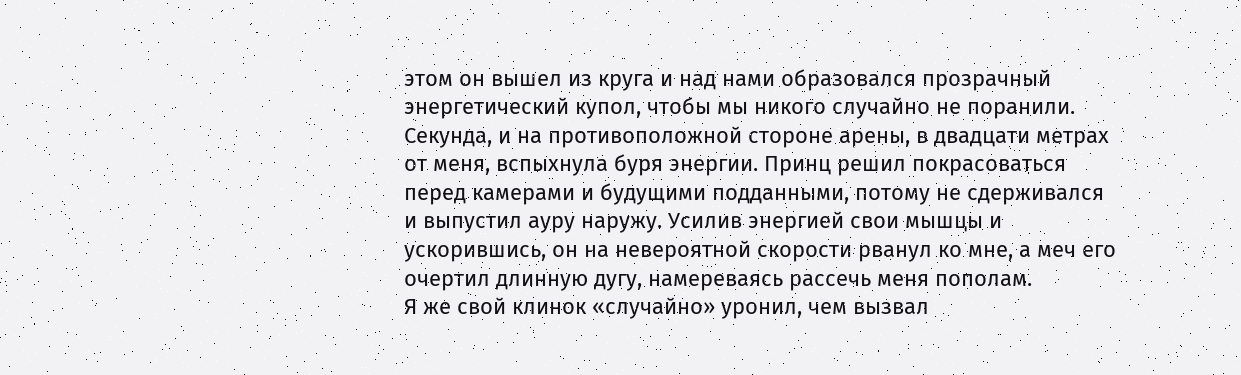этом он вышел из круга и над нами образовался прозрачный энергетический купол, чтобы мы никого случайно не поранили.
Секунда, и на противоположной стороне арены, в двадцати метрах от меня, вспыхнула буря энергии. Принц решил покрасоваться перед камерами и будущими подданными, потому не сдерживался и выпустил ауру наружу. Усилив энергией свои мышцы и ускорившись, он на невероятной скорости рванул ко мне, а меч его очертил длинную дугу, намереваясь рассечь меня пополам.
Я же свой клинок «случайно» уронил, чем вызвал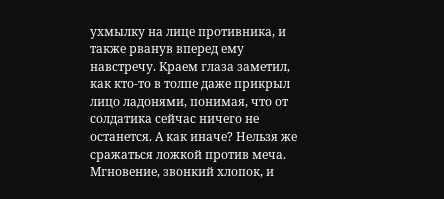ухмылку на лице противника, и также рванув вперед ему навстречу. Краем глаза заметил, как кто-то в толпе даже прикрыл лицо ладонями, понимая, что от солдатика сейчас ничего не останется. А как иначе? Нельзя же сражаться ложкой против меча.
Мгновение, звонкий хлопок, и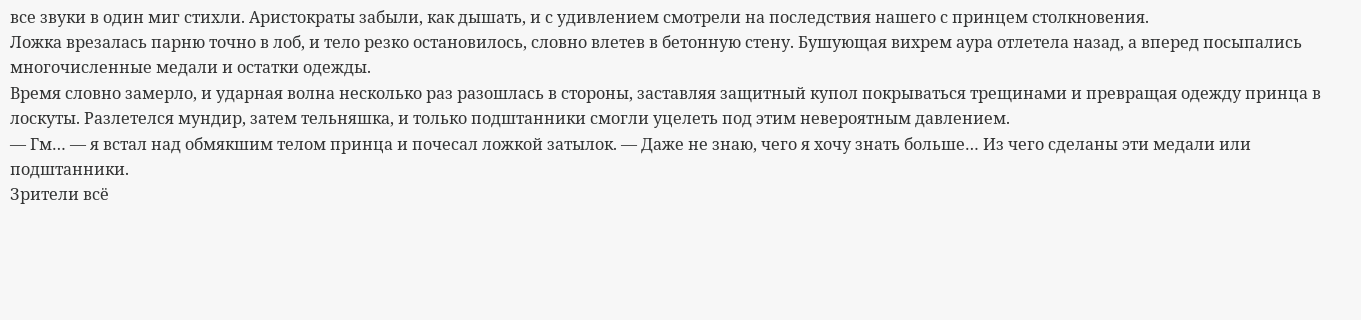все звуки в один миг стихли. Аристократы забыли, как дышать, и с удивлением смотрели на последствия нашего с принцем столкновения.
Ложка врезалась парню точно в лоб, и тело резко остановилось, словно влетев в бетонную стену. Бушующая вихрем аура отлетела назад, а вперед посыпались многочисленные медали и остатки одежды.
Время словно замерло, и ударная волна несколько раз разошлась в стороны, заставляя защитный купол покрываться трещинами и превращая одежду принца в лоскуты. Разлетелся мундир, затем тельняшка, и только подштанники смогли уцелеть под этим невероятным давлением.
— Гм… — я встал над обмякшим телом принца и почесал ложкой затылок. — Даже не знаю, чего я хочу знать больше… Из чего сделаны эти медали или подштанники.
Зрители всё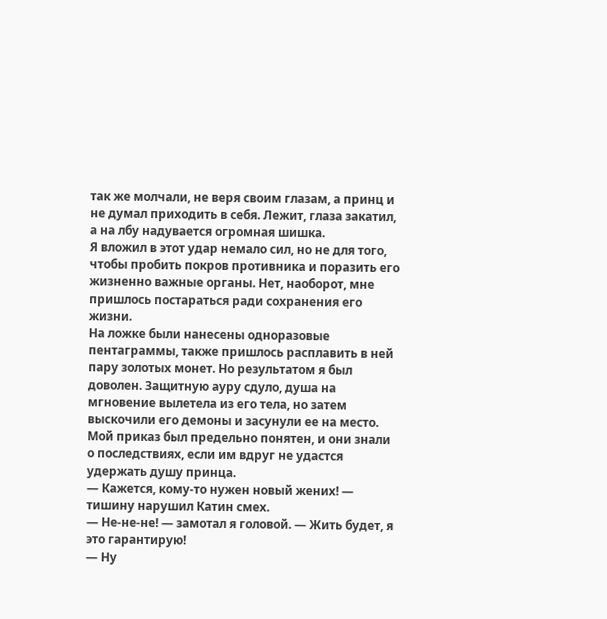так же молчали, не веря своим глазам, а принц и не думал приходить в себя. Лежит, глаза закатил, а на лбу надувается огромная шишка.
Я вложил в этот удар немало сил, но не для того, чтобы пробить покров противника и поразить его жизненно важные органы. Нет, наоборот, мне пришлось постараться ради сохранения его жизни.
На ложке были нанесены одноразовые пентаграммы, также пришлось расплавить в ней пару золотых монет. Но результатом я был доволен. Защитную ауру сдуло, душа на мгновение вылетела из его тела, но затем выскочили его демоны и засунули ее на место. Мой приказ был предельно понятен, и они знали о последствиях, если им вдруг не удастся удержать душу принца.
— Кажется, кому-то нужен новый жених! — тишину нарушил Катин смех.
— Не-не-не! — замотал я головой. — Жить будет, я это гарантирую!
— Ну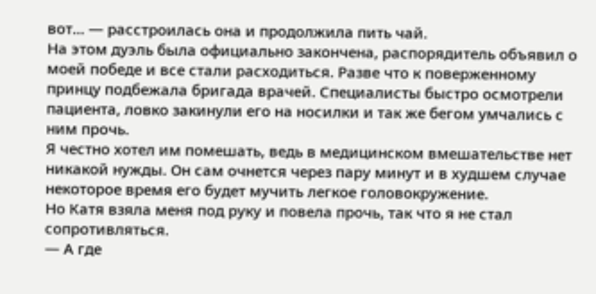вот… — расстроилась она и продолжила пить чай.
На этом дуэль была официально закончена, распорядитель объявил о моей победе и все стали расходиться. Разве что к поверженному принцу подбежала бригада врачей. Специалисты быстро осмотрели пациента, ловко закинули его на носилки и так же бегом умчались с ним прочь.
Я честно хотел им помешать, ведь в медицинском вмешательстве нет никакой нужды. Он сам очнется через пару минут и в худшем случае некоторое время его будет мучить легкое головокружение.
Но Катя взяла меня под руку и повела прочь, так что я не стал сопротивляться.
— А где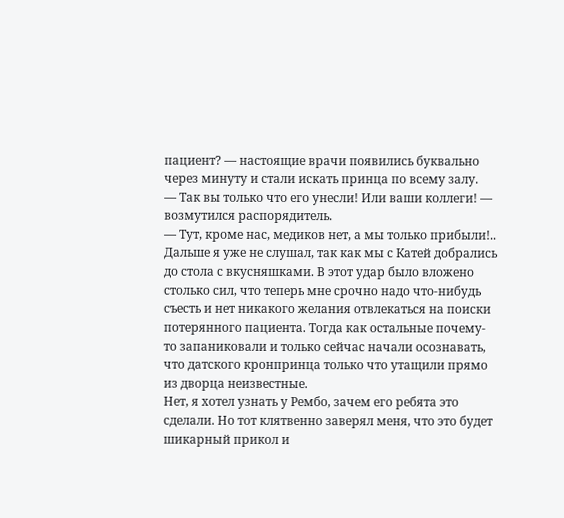пациент? — настоящие врачи появились буквально через минуту и стали искать принца по всему залу.
— Так вы только что его унесли! Или ваши коллеги! — возмутился распорядитель.
— Тут, кроме нас, медиков нет, а мы только прибыли!..
Дальше я уже не слушал, так как мы с Катей добрались до стола с вкусняшками. В этот удар было вложено столько сил, что теперь мне срочно надо что-нибудь съесть и нет никакого желания отвлекаться на поиски потерянного пациента. Тогда как остальные почему-то запаниковали и только сейчас начали осознавать, что датского кронпринца только что утащили прямо из дворца неизвестные.
Нет, я хотел узнать у Рембо, зачем его ребята это сделали. Но тот клятвенно заверял меня, что это будет шикарный прикол и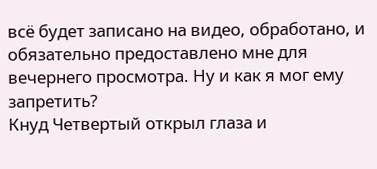всё будет записано на видео, обработано, и обязательно предоставлено мне для вечернего просмотра. Ну и как я мог ему запретить?
Кнуд Четвертый открыл глаза и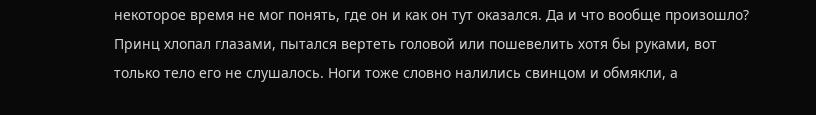некоторое время не мог понять, где он и как он тут оказался. Да и что вообще произошло?
Принц хлопал глазами, пытался вертеть головой или пошевелить хотя бы руками, вот только тело его не слушалось. Ноги тоже словно налились свинцом и обмякли, а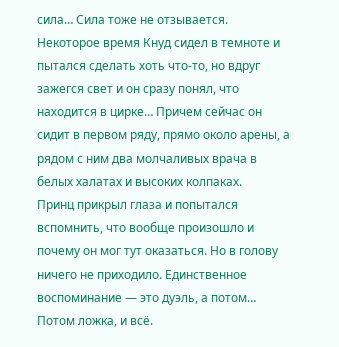сила… Сила тоже не отзывается.
Некоторое время Кнуд сидел в темноте и пытался сделать хоть что-то, но вдруг зажегся свет и он сразу понял, что находится в цирке… Причем сейчас он сидит в первом ряду, прямо около арены, а рядом с ним два молчаливых врача в белых халатах и высоких колпаках.
Принц прикрыл глаза и попытался вспомнить, что вообще произошло и почему он мог тут оказаться. Но в голову ничего не приходило. Единственное воспоминание — это дуэль, а потом… Потом ложка, и всё.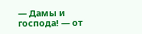— Дамы и господа! — от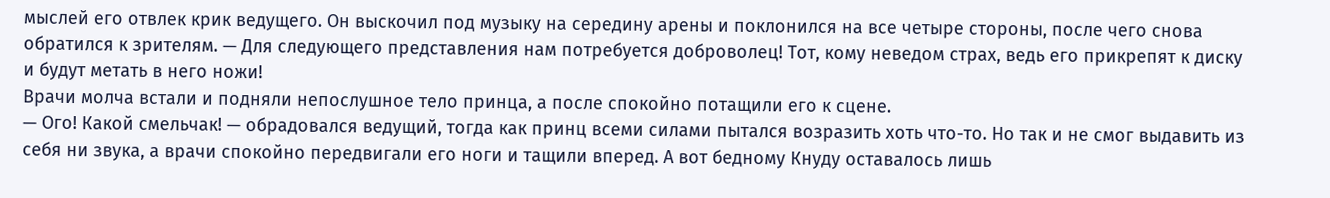мыслей его отвлек крик ведущего. Он выскочил под музыку на середину арены и поклонился на все четыре стороны, после чего снова обратился к зрителям. — Для следующего представления нам потребуется доброволец! Тот, кому неведом страх, ведь его прикрепят к диску и будут метать в него ножи!
Врачи молча встали и подняли непослушное тело принца, а после спокойно потащили его к сцене.
— Ого! Какой смельчак! — обрадовался ведущий, тогда как принц всеми силами пытался возразить хоть что-то. Но так и не смог выдавить из себя ни звука, а врачи спокойно передвигали его ноги и тащили вперед. А вот бедному Кнуду оставалось лишь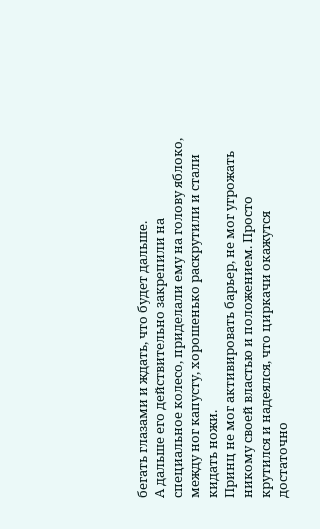бегать глазами и ждать, что будет дальше.
А дальше его действительно закрепили на специальное колесо, приделали ему на голову яблоко, между ног капусту, хорошенько раскрутили и стали кидать ножи.
Принц не мог активировать барьер, не мог угрожать никому своей властью и положением. Просто крутился и надеялся, что циркачи окажутся достаточно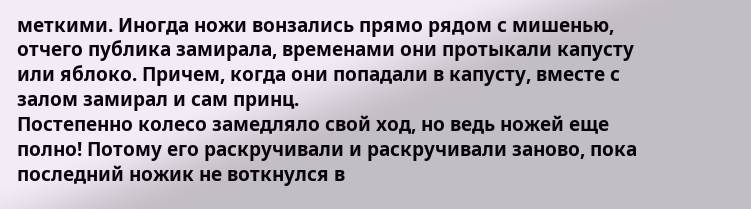меткими. Иногда ножи вонзались прямо рядом с мишенью, отчего публика замирала, временами они протыкали капусту или яблоко. Причем, когда они попадали в капусту, вместе с залом замирал и сам принц.
Постепенно колесо замедляло свой ход, но ведь ножей еще полно! Потому его раскручивали и раскручивали заново, пока последний ножик не воткнулся в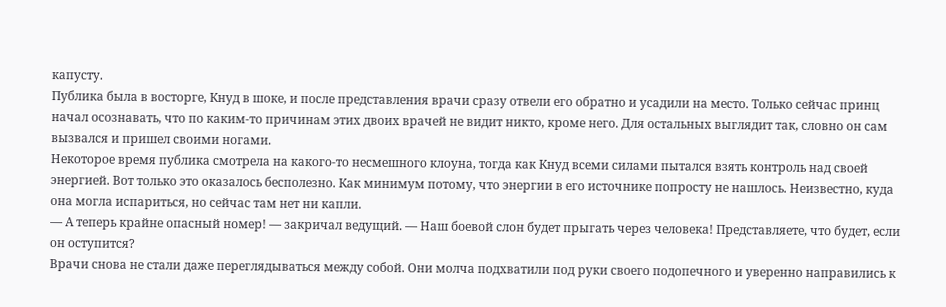капусту.
Публика была в восторге, Кнуд в шоке, и после представления врачи сразу отвели его обратно и усадили на место. Только сейчас принц начал осознавать, что по каким-то причинам этих двоих врачей не видит никто, кроме него. Для остальных выглядит так, словно он сам вызвался и пришел своими ногами.
Некоторое время публика смотрела на какого-то несмешного клоуна, тогда как Кнуд всеми силами пытался взять контроль над своей энергией. Вот только это оказалось бесполезно. Как минимум потому, что энергии в его источнике попросту не нашлось. Неизвестно, куда она могла испариться, но сейчас там нет ни капли.
— А теперь крайне опасный номер! — закричал ведущий. — Наш боевой слон будет прыгать через человека! Представляете, что будет, если он оступится?
Врачи снова не стали даже переглядываться между собой. Они молча подхватили под руки своего подопечного и уверенно направились к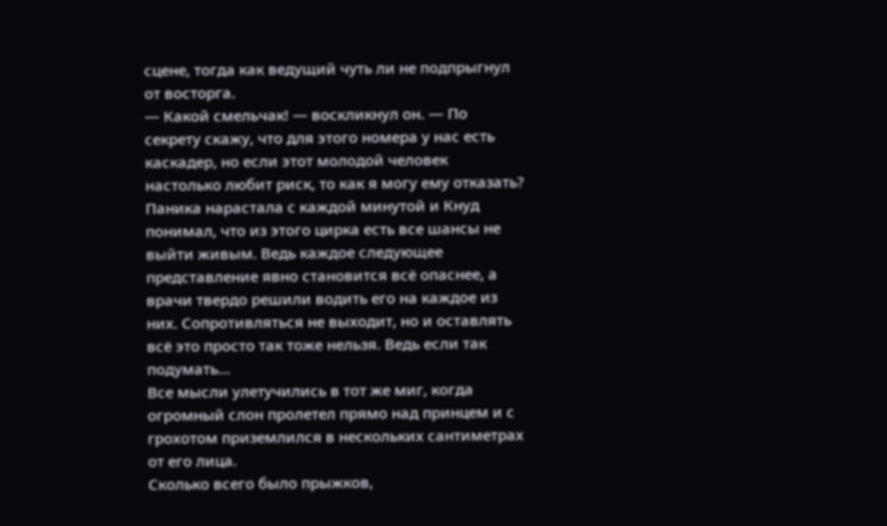сцене, тогда как ведущий чуть ли не подпрыгнул от восторга.
— Какой смельчак! — воскликнул он. — По секрету скажу, что для этого номера у нас есть каскадер, но если этот молодой человек настолько любит риск, то как я могу ему отказать?
Паника нарастала с каждой минутой и Кнуд понимал, что из этого цирка есть все шансы не выйти живым. Ведь каждое следующее представление явно становится всё опаснее, а врачи твердо решили водить его на каждое из них. Сопротивляться не выходит, но и оставлять всё это просто так тоже нельзя. Ведь если так подумать…
Все мысли улетучились в тот же миг, когда огромный слон пролетел прямо над принцем и с грохотом приземлился в нескольких сантиметрах от его лица.
Сколько всего было прыжков,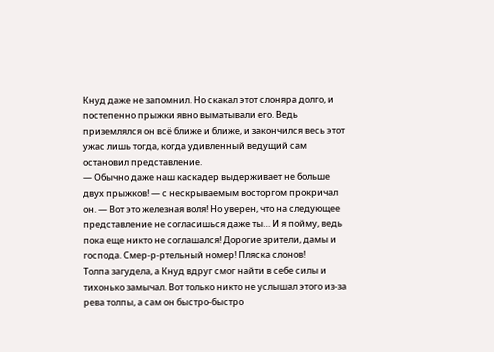Кнуд даже не запомнил. Но скакал этот слоняра долго, и постепенно прыжки явно выматывали его. Ведь приземлялся он всё ближе и ближе, и закончился весь этот ужас лишь тогда, когда удивленный ведущий сам остановил представление.
— Обычно даже наш каскадер выдерживает не больше двух прыжков! — с нескрываемым восторгом прокричал он. — Вот это железная воля! Но уверен, что на следующее представление не согласишься даже ты… И я пойму, ведь пока еще никто не соглашался! Дорогие зрители, дамы и господа. Смер-р-ртельный номер! Пляска слонов!
Толпа загудела, а Кнуд вдруг смог найти в себе силы и тихонько замычал. Вот только никто не услышал этого из-за рева толпы, а сам он быстро-быстро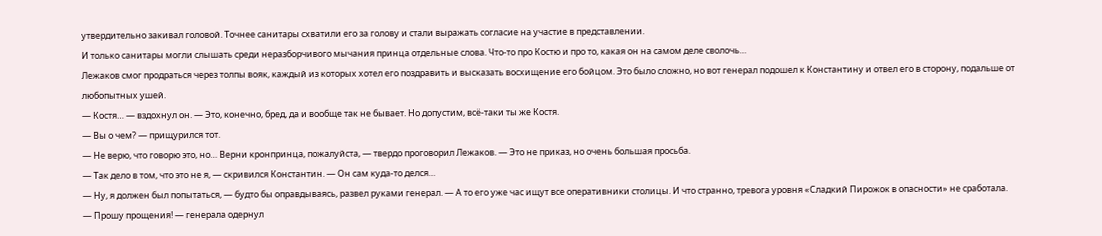утвердительно закивал головой. Точнее санитары схватили его за голову и стали выражать согласие на участие в представлении.
И только санитары могли слышать среди неразборчивого мычания принца отдельные слова. Что-то про Костю и про то, какая он на самом деле сволочь…
Лежаков смог продраться через толпы вояк, каждый из которых хотел его поздравить и высказать восхищение его бойцом. Это было сложно, но вот генерал подошел к Константину и отвел его в сторону, подальше от любопытных ушей.
— Костя… — вздохнул он. — Это, конечно, бред, да и вообще так не бывает. Но допустим, всё-таки ты же Костя.
— Вы о чем? — прищурился тот.
— Не верю, что говорю это, но… Верни кронпринца, пожалуйста, — твердо проговорил Лежаков. — Это не приказ, но очень большая просьба.
— Так дело в том, что это не я, — скривился Константин. — Он сам куда-то делся…
— Ну, я должен был попытаться, — будто бы оправдываясь, развел руками генерал. — А то его уже час ищут все оперативники столицы. И что странно, тревога уровня «Сладкий Пирожок в опасности» не сработала.
— Прошу прощения! — генерала одернул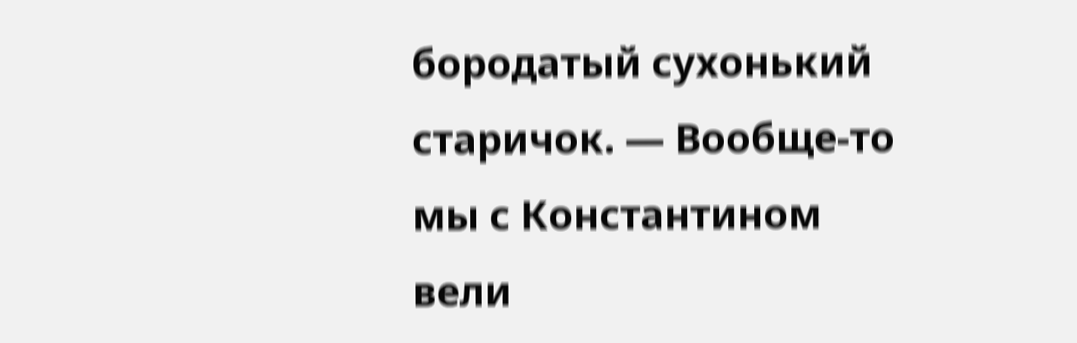бородатый сухонький старичок. — Вообще-то мы с Константином вели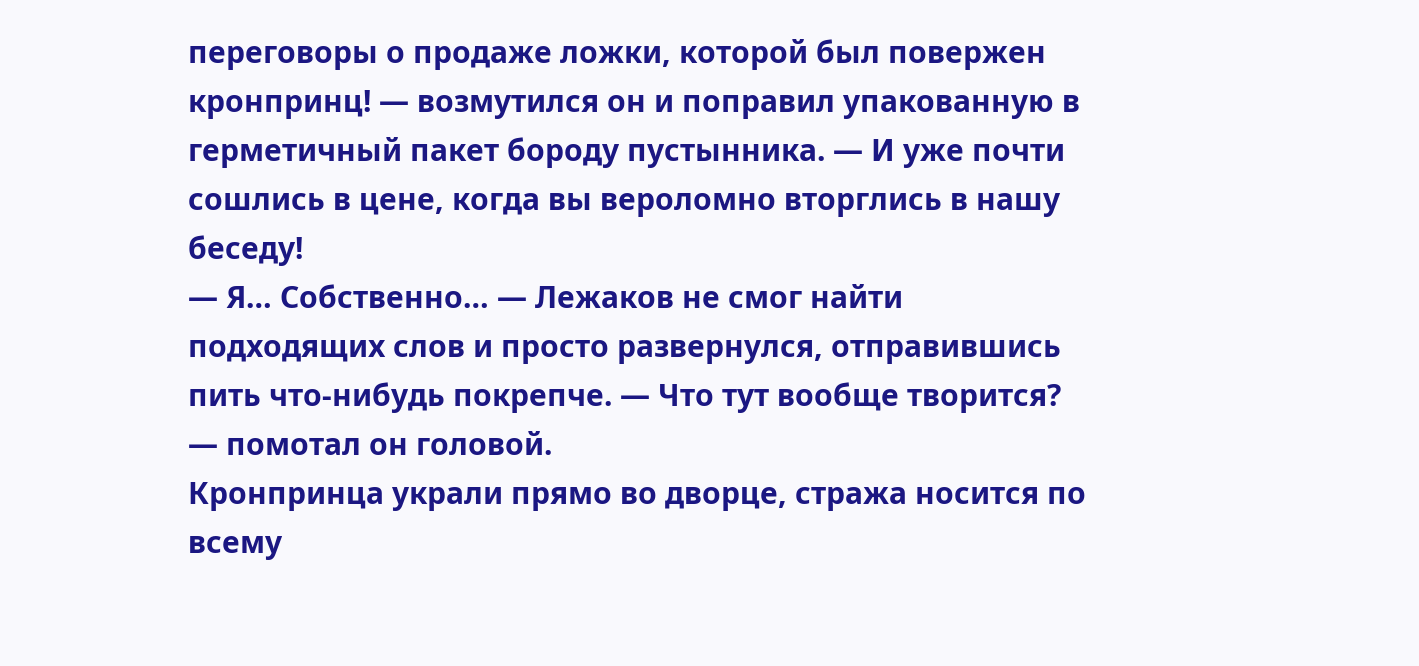переговоры о продаже ложки, которой был повержен кронпринц! — возмутился он и поправил упакованную в герметичный пакет бороду пустынника. — И уже почти сошлись в цене, когда вы вероломно вторглись в нашу беседу!
— Я… Собственно… — Лежаков не смог найти подходящих слов и просто развернулся, отправившись пить что-нибудь покрепче. — Что тут вообще творится? — помотал он головой.
Кронпринца украли прямо во дворце, стража носится по всему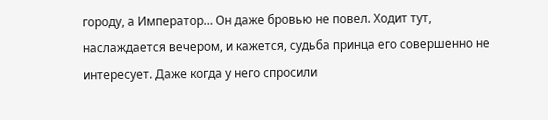городу, а Император… Он даже бровью не повел. Ходит тут, наслаждается вечером, и кажется, судьба принца его совершенно не интересует. Даже когда у него спросили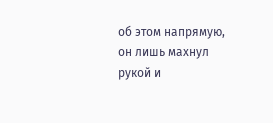об этом напрямую, он лишь махнул рукой и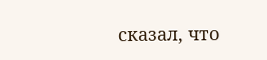сказал, что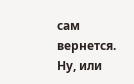сам вернется. Ну, или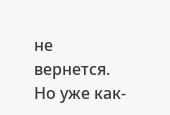не вернется. Но уже как-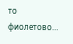то фиолетово…